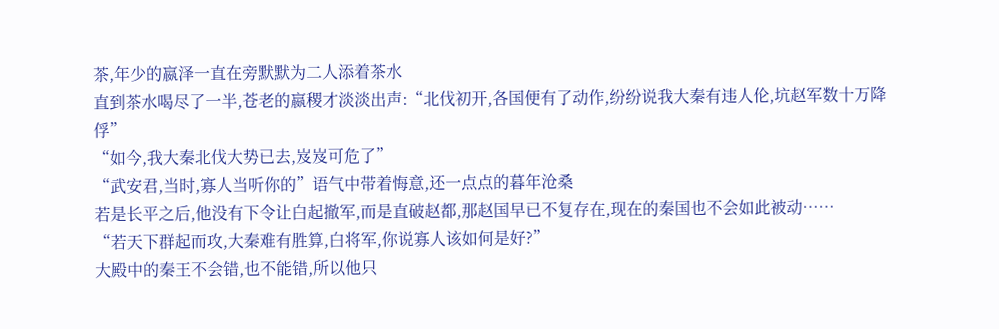茶,年少的嬴泽一直在旁默默为二人添着茶水
直到茶水喝尽了一半,苍老的嬴稷才淡淡出声:“北伐初开,各国便有了动作,纷纷说我大秦有违人伦,坑赵军数十万降俘”
“如今,我大秦北伐大势已去,岌岌可危了”
“武安君,当时,寡人当听你的”语气中带着悔意,还一点点的暮年沧桑
若是长平之后,他没有下令让白起撤军,而是直破赵都,那赵国早已不复存在,现在的秦国也不会如此被动……
“若天下群起而攻,大秦难有胜算,白将军,你说寡人该如何是好?”
大殿中的秦王不会错,也不能错,所以他只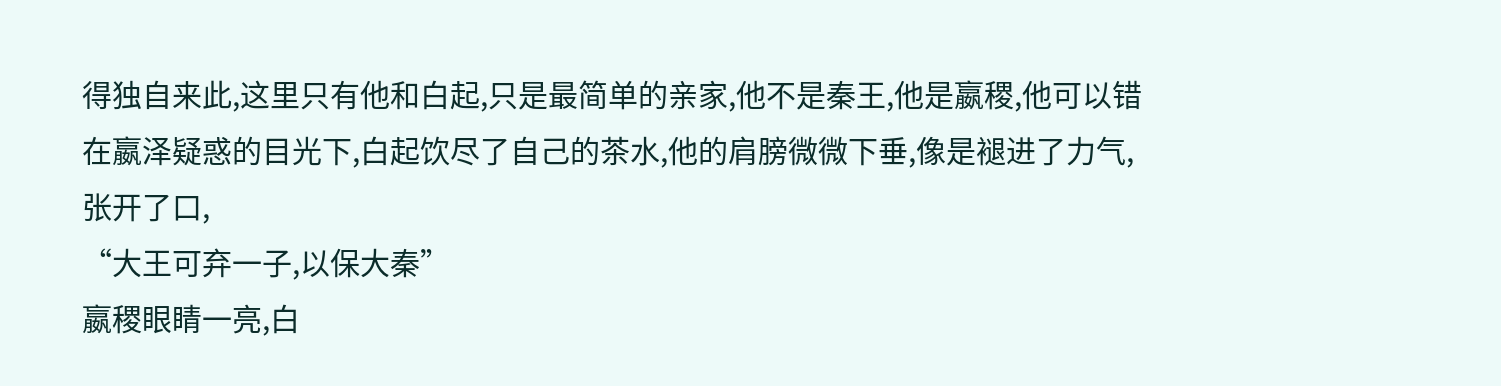得独自来此,这里只有他和白起,只是最简单的亲家,他不是秦王,他是嬴稷,他可以错
在嬴泽疑惑的目光下,白起饮尽了自己的茶水,他的肩膀微微下垂,像是褪进了力气,张开了口,
“大王可弃一子,以保大秦”
嬴稷眼睛一亮,白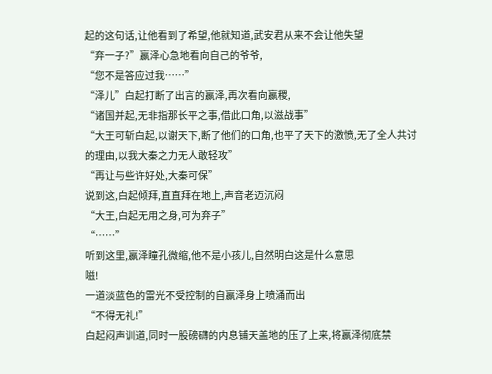起的这句话,让他看到了希望,他就知道,武安君从来不会让他失望
“弃一子?”嬴泽心急地看向自己的爷爷,
“您不是答应过我……”
“泽儿”白起打断了出言的嬴泽,再次看向嬴稷,
“诸国并起,无非指那长平之事,借此口角,以滋战事”
“大王可斩白起,以谢天下,断了他们的口角,也平了天下的激愤,无了全人共讨的理由,以我大秦之力无人敢轻攻”
“再让与些许好处,大秦可保”
说到这,白起倾拜,直直拜在地上,声音老迈沉闷
“大王,白起无用之身,可为弃子”
“……”
听到这里,嬴泽瞳孔微缩,他不是小孩儿,自然明白这是什么意思
嗞!
一道淡蓝色的雷光不受控制的自嬴泽身上喷涌而出
“不得无礼!”
白起闷声训道,同时一股磅礴的内息铺天盖地的压了上来,将嬴泽彻底禁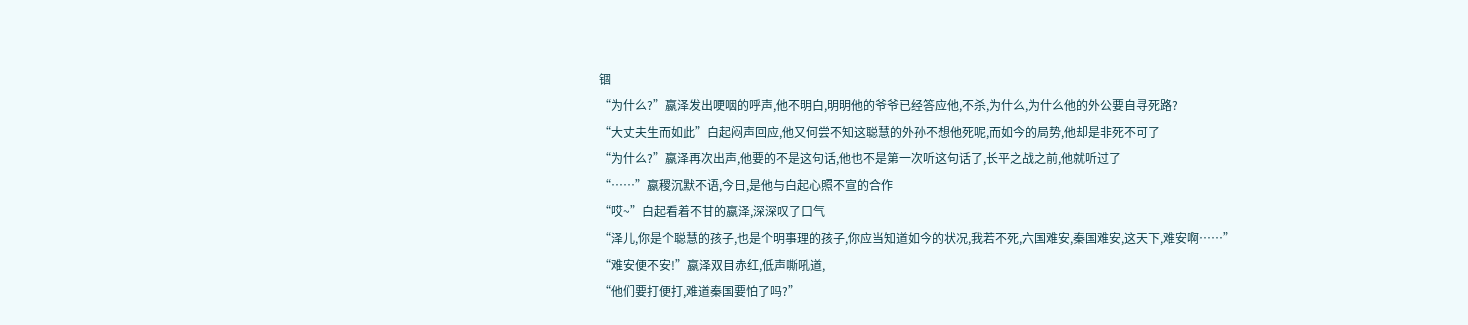锢
“为什么?”嬴泽发出哽咽的呼声,他不明白,明明他的爷爷已经答应他,不杀,为什么,为什么他的外公要自寻死路?
“大丈夫生而如此”白起闷声回应,他又何尝不知这聪慧的外孙不想他死呢,而如今的局势,他却是非死不可了
“为什么?”嬴泽再次出声,他要的不是这句话,他也不是第一次听这句话了,长平之战之前,他就听过了
“……”嬴稷沉默不语,今日,是他与白起心照不宣的合作
“哎~”白起看着不甘的嬴泽,深深叹了口气
“泽儿,你是个聪慧的孩子,也是个明事理的孩子,你应当知道如今的状况,我若不死,六国难安,秦国难安,这天下,难安啊……”
“难安便不安!”嬴泽双目赤红,低声嘶吼道,
“他们要打便打,难道秦国要怕了吗?”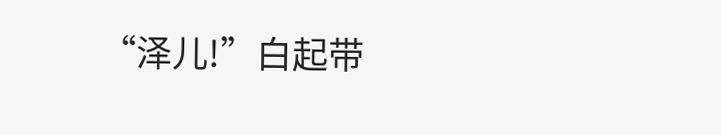“泽儿!”白起带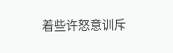着些许怒意训斥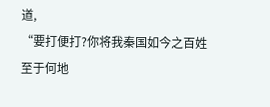道,
“要打便打?你将我秦国如今之百姓至于何地